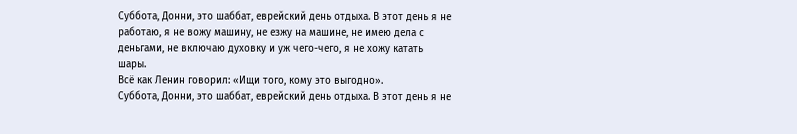Суббота, Донни, это шаббат, еврейский день отдыха. В этот день я не работаю, я не вожу машину, не езжу на машине, не имею дела с деньгами, не включаю духовку и уж чего-чего, я не хожу катать шары.
Всё как Ленин говорил: «Ищи того, кому это выгодно».
Суббота, Донни, это шаббат, еврейский день отдыха. В этот день я не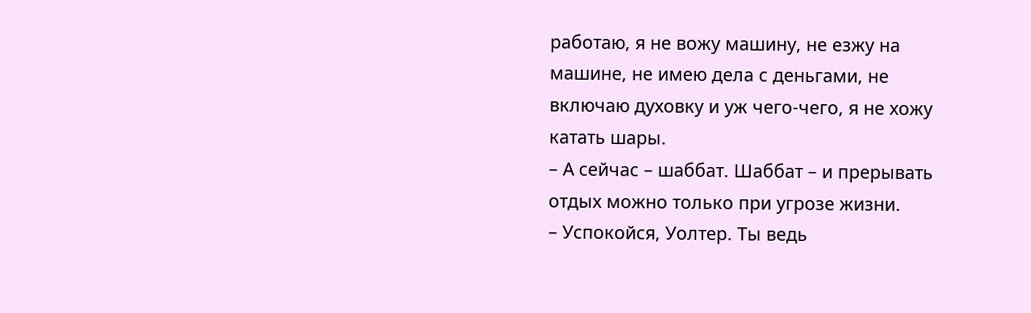работаю, я не вожу машину, не езжу на машине, не имею дела с деньгами, не включаю духовку и уж чего-чего, я не хожу катать шары.
– А сейчас – шаббат. Шаббат – и прерывать отдых можно только при угрозе жизни.
– Успокойся, Уолтер. Ты ведь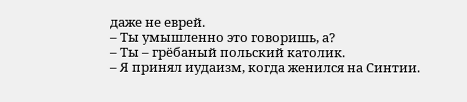даже не еврей.
– Ты умышленно это говоришь, а?
– Ты – грёбаный польский католик.
– Я принял иудаизм, когда женился на Синтии.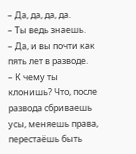– Да, да, да, да.
– Ты ведь знаешь.
– Да, и вы почти как пять лет в разводе.
– К чему ты клонишь? Что, после развода сбриваешь усы, меняешь права, перестаёшь быть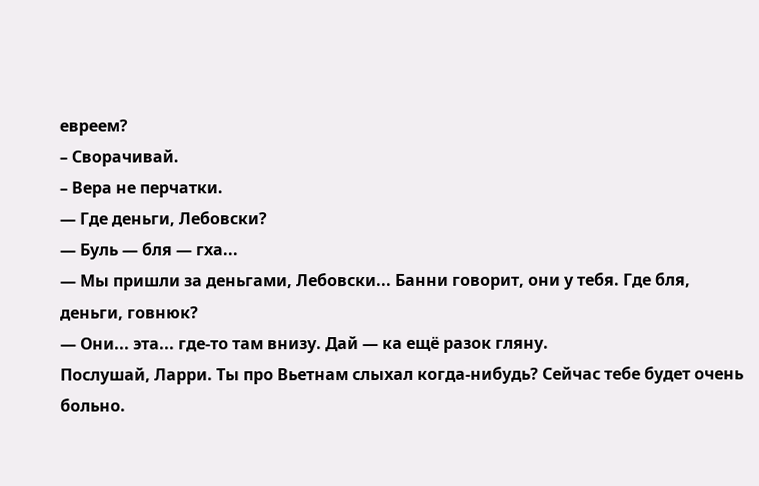евреем?
– Сворачивай.
– Вера не перчатки.
— Где деньги, Лебовски?
— Буль — бля — гха...
— Мы пришли за деньгами, Лебовски... Банни говорит, они у тебя. Где бля, деньги, говнюк?
— Они... эта... где-то там внизу. Дай — ка ещё разок гляну.
Послушай, Ларри. Ты про Вьетнам слыхал когда-нибудь? Сейчас тебе будет очень больно.